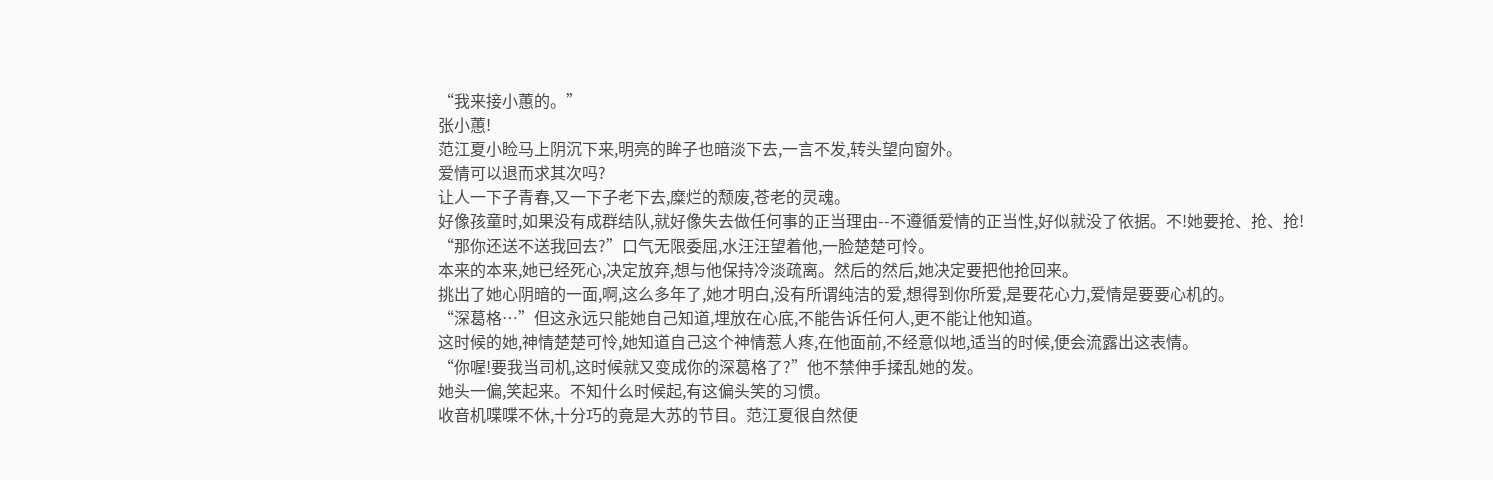“我来接小蕙的。”
张小蕙!
范江夏小睑马上阴沉下来,明亮的眸子也暗淡下去,一言不发,转头望向窗外。
爱情可以退而求其次吗?
让人一下子青春,又一下子老下去,糜烂的颓废,苍老的灵魂。
好像孩童时,如果没有成群结队,就好像失去做任何事的正当理由--不遵循爱情的正当性,好似就没了依据。不!她要抢、抢、抢!
“那你还送不送我回去?”口气无限委屈,水汪汪望着他,一脸楚楚可怜。
本来的本来,她已经死心,决定放弃,想与他保持冷淡疏离。然后的然后,她决定要把他抢回来。
挑出了她心阴暗的一面,啊,这么多年了,她才明白,没有所谓纯洁的爱,想得到你所爱,是要花心力,爱情是要要心机的。
“深葛格…”但这永远只能她自己知道,埋放在心底,不能告诉任何人,更不能让他知道。
这时候的她,神情楚楚可怜,她知道自己这个神情惹人疼,在他面前,不经意似地,适当的时候,便会流露出这表情。
“你喔!要我当司机,这时候就又变成你的深葛格了?”他不禁伸手揉乱她的发。
她头一偏,笑起来。不知什么时候起,有这偏头笑的习惯。
收音机喋喋不休,十分巧的竟是大苏的节目。范江夏很自然便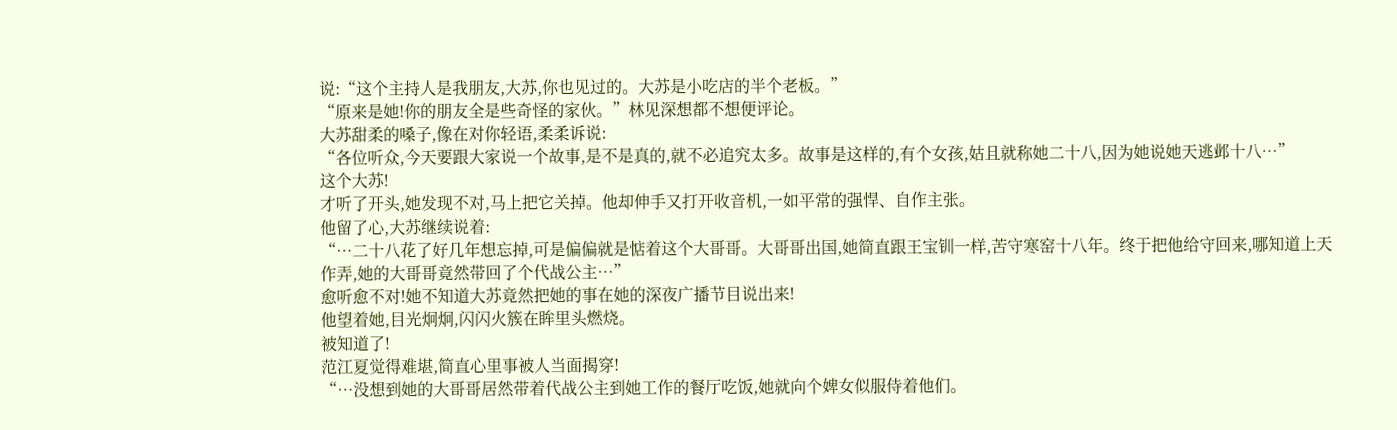说:“这个主持人是我朋友,大苏,你也见过的。大苏是小吃店的半个老板。”
“原来是她!你的朋友全是些奇怪的家伙。”林见深想都不想便评论。
大苏甜柔的嗓子,像在对你轻语,柔柔诉说:
“各位听众,今天要跟大家说一个故事,是不是真的,就不必追究太多。故事是这样的,有个女孩,姑且就称她二十八,因为她说她天逃邺十八…”
这个大苏!
才听了开头,她发现不对,马上把它关掉。他却伸手又打开收音机,一如平常的强悍、自作主张。
他留了心,大苏继续说着:
“…二十八花了好几年想忘掉,可是偏偏就是惦着这个大哥哥。大哥哥出国,她简直跟王宝钏一样,苦守寒窑十八年。终于把他给守回来,哪知道上天作弄,她的大哥哥竟然带回了个代战公主…”
愈听愈不对!她不知道大苏竟然把她的事在她的深夜广播节目说出来!
他望着她,目光炯炯,闪闪火簇在眸里头燃烧。
被知道了!
范江夏觉得难堪,简直心里事被人当面揭穿!
“…没想到她的大哥哥居然带着代战公主到她工作的餐厅吃饭,她就向个婢女似服侍着他们。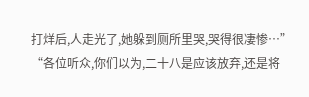打烊后,人走光了,她躲到厕所里哭,哭得很凄惨…”
“各位听众,你们以为,二十八是应该放弃,还是将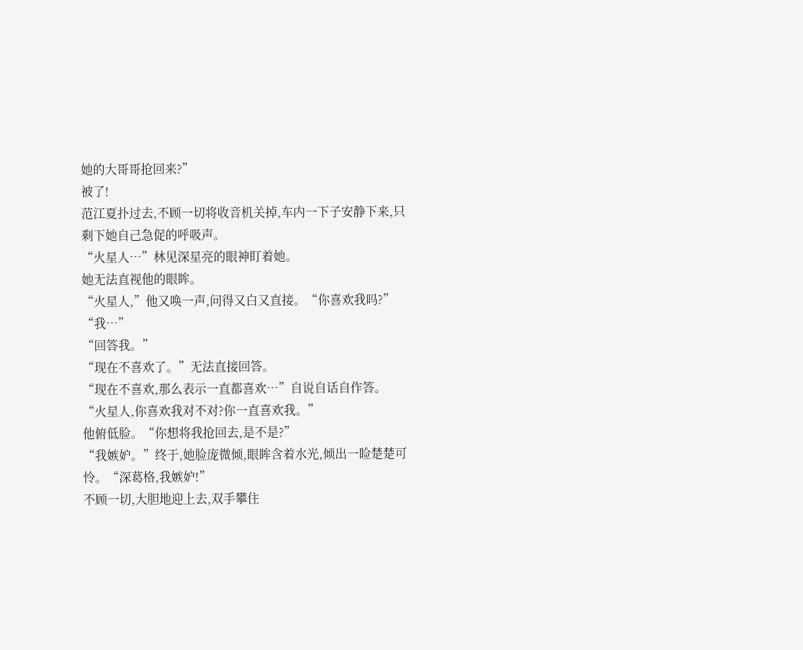她的大哥哥抢回来?”
被了!
范江夏扑过去,不顾一切将收音机关掉,车内一下子安静下来,只剩下她自己急促的呼吸声。
“火星人…”林见深星亮的眼神盯着她。
她无法直视他的眼眸。
“火星人,”他又唤一声,问得又白又直接。“你喜欢我吗?”
“我…”
“回答我。”
“现在不喜欢了。”无法直接回答。
“现在不喜欢,那么表示一直都喜欢…”自说自话自作答。“火星人,你喜欢我对不对?你一直喜欢我。”
他俯低脸。“你想将我抢回去,是不是?”
“我嫉妒。”终于,她脸庞微倾,眼眸含着水光,倾出一睑楚楚可怜。“深葛格,我嫉妒!”
不顾一切,大胆地迎上去,双手攀住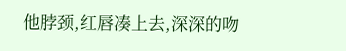他脖颈,红唇凑上去,深深的吻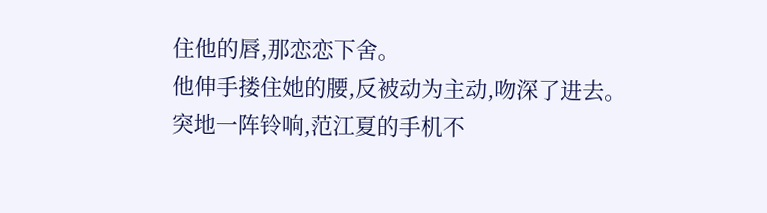住他的唇,那恋恋下舍。
他伸手搂住她的腰,反被动为主动,吻深了进去。
突地一阵铃响,范江夏的手机不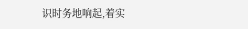识时务地响起,着实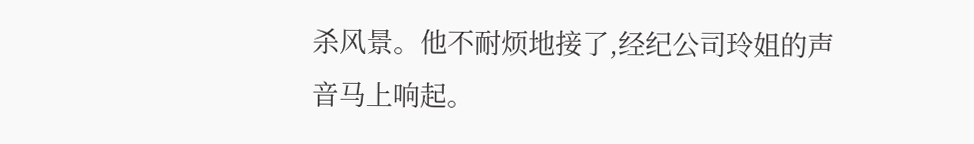杀风景。他不耐烦地接了,经纪公司玲姐的声音马上响起。